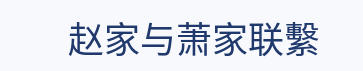赵家与萧家联繫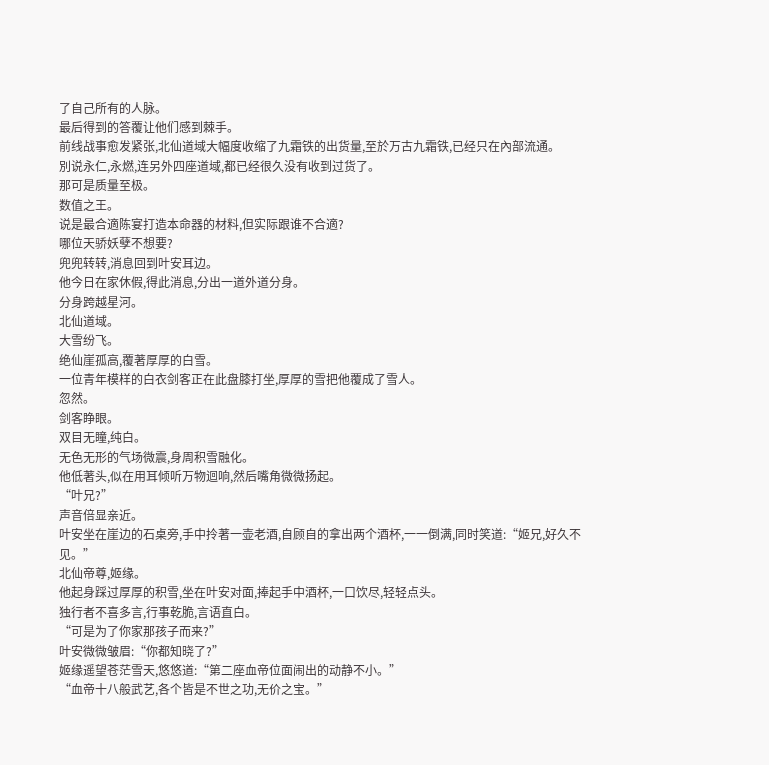了自己所有的人脉。
最后得到的答覆让他们感到棘手。
前线战事愈发紧张,北仙道域大幅度收缩了九霜铁的出货量,至於万古九霜铁,已经只在內部流通。
別说永仁,永燃,连另外四座道域,都已经很久没有收到过货了。
那可是质量至极。
数值之王。
说是最合適陈宴打造本命器的材料,但实际跟谁不合適?
哪位天骄妖孽不想要?
兜兜转转,消息回到叶安耳边。
他今日在家休假,得此消息,分出一道外道分身。
分身跨越星河。
北仙道域。
大雪纷飞。
绝仙崖孤高,覆著厚厚的白雪。
一位青年模样的白衣剑客正在此盘膝打坐,厚厚的雪把他覆成了雪人。
忽然。
剑客睁眼。
双目无瞳,纯白。
无色无形的气场微震,身周积雪融化。
他低著头,似在用耳倾听万物迴响,然后嘴角微微扬起。
“叶兄?”
声音倍显亲近。
叶安坐在崖边的石桌旁,手中拎著一壶老酒,自顾自的拿出两个酒杯,一一倒满,同时笑道:“姬兄,好久不见。”
北仙帝尊,姬缘。
他起身踩过厚厚的积雪,坐在叶安对面,捧起手中酒杯,一口饮尽,轻轻点头。
独行者不喜多言,行事乾脆,言语直白。
“可是为了你家那孩子而来?”
叶安微微皱眉:“你都知晓了?”
姬缘遥望苍茫雪天,悠悠道:“第二座血帝位面闹出的动静不小。”
“血帝十八般武艺,各个皆是不世之功,无价之宝。”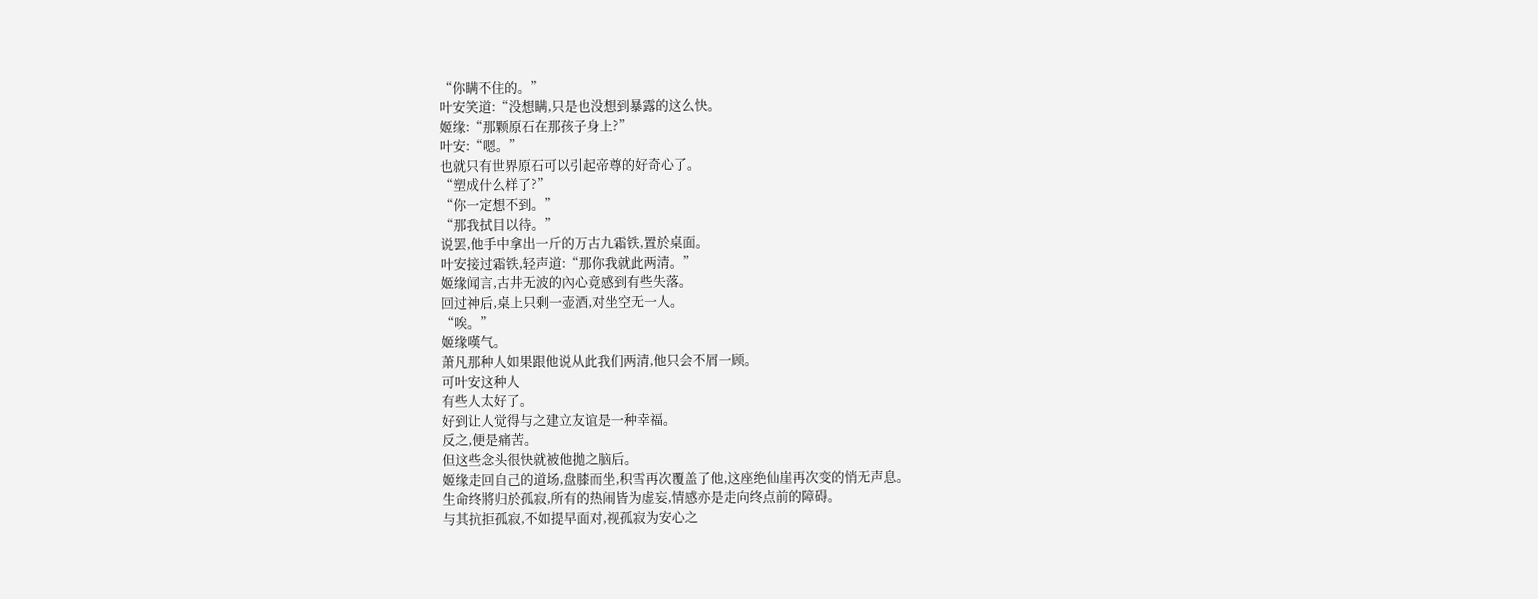“你瞒不住的。”
叶安笑道:“没想瞒,只是也没想到暴露的这么快。
姬缘:“那颗原石在那孩子身上?”
叶安:“嗯。”
也就只有世界原石可以引起帝尊的好奇心了。
“塑成什么样了?”
“你一定想不到。”
“那我拭目以待。”
说罢,他手中拿出一斤的万古九霜铁,置於桌面。
叶安接过霜铁,轻声道:“那你我就此两清。”
姬缘闻言,古井无波的內心竟感到有些失落。
回过神后,桌上只剩一壶酒,对坐空无一人。
“唉。”
姬缘嘆气。
萧凡那种人如果跟他说从此我们两清,他只会不屑一顾。
可叶安这种人
有些人太好了。
好到让人觉得与之建立友谊是一种幸福。
反之,便是痛苦。
但这些念头很快就被他拋之脑后。
姬缘走回自己的道场,盘膝而坐,积雪再次覆盖了他,这座绝仙崖再次变的悄无声息。
生命终將归於孤寂,所有的热闹皆为虚妄,情感亦是走向终点前的障碍。
与其抗拒孤寂,不如提早面对,视孤寂为安心之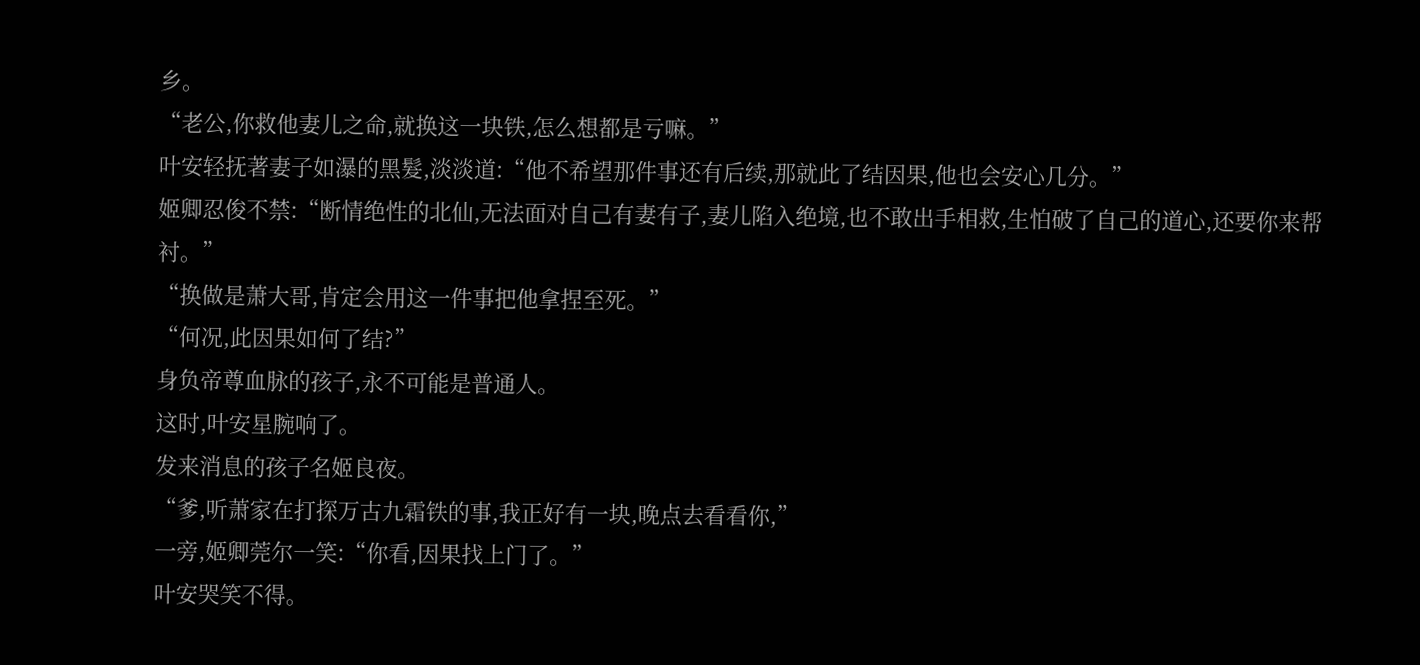乡。
“老公,你救他妻儿之命,就换这一块铁,怎么想都是亏嘛。”
叶安轻抚著妻子如瀑的黑髮,淡淡道:“他不希望那件事还有后续,那就此了结因果,他也会安心几分。”
姬卿忍俊不禁:“断情绝性的北仙,无法面对自己有妻有子,妻儿陷入绝境,也不敢出手相救,生怕破了自己的道心,还要你来帮衬。”
“换做是萧大哥,肯定会用这一件事把他拿捏至死。”
“何况,此因果如何了结?”
身负帝尊血脉的孩子,永不可能是普通人。
这时,叶安星腕响了。
发来消息的孩子名姬良夜。
“爹,听萧家在打探万古九霜铁的事,我正好有一块,晚点去看看你,”
一旁,姬卿莞尔一笑:“你看,因果找上门了。”
叶安哭笑不得。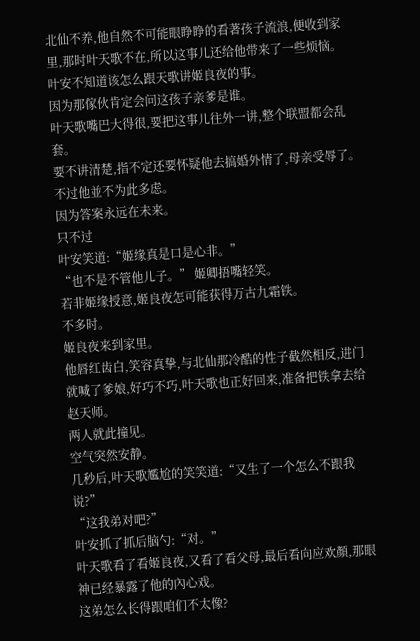北仙不养,他自然不可能眼睁睁的看著孩子流浪,便收到家里,那时叶天歌不在,所以这事儿还给他带来了一些烦恼。
叶安不知道该怎么跟天歌讲姬良夜的事。
因为那傢伙肯定会问这孩子亲爹是谁。
叶天歌嘴巴大得很,要把这事儿往外一讲,整个联盟都会乱套。
要不讲清楚,指不定还要怀疑他去搞婚外情了,母亲受辱了。
不过他並不为此多虑。
因为答案永远在未来。
只不过
叶安笑道:“姬缘真是口是心非。”
“也不是不管他儿子。” 姬卿捂嘴轻笑。
若非姬缘授意,姬良夜怎可能获得万古九霜铁。
不多时。
姬良夜来到家里。
他唇红齿白,笑容真挚,与北仙那冷酷的性子截然相反,进门就喊了爹娘,好巧不巧,叶天歌也正好回来,准备把铁拿去给赵天师。
两人就此撞见。
空气突然安静。
几秒后,叶天歌尷尬的笑笑道:“又生了一个怎么不跟我说?”
“这我弟对吧?”
叶安抓了抓后脑勺:“对。”
叶天歌看了看姬良夜,又看了看父母,最后看向应欢顏,那眼神已经暴露了他的內心戏。
这弟怎么长得跟咱们不太像?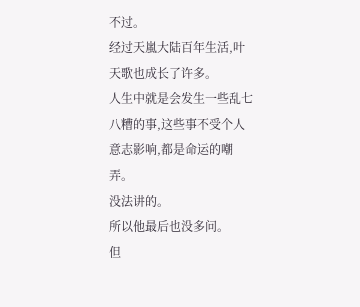不过。
经过天嵐大陆百年生活,叶天歌也成长了许多。
人生中就是会发生一些乱七八糟的事,这些事不受个人意志影响,都是命运的嘲弄。
没法讲的。
所以他最后也没多问。
但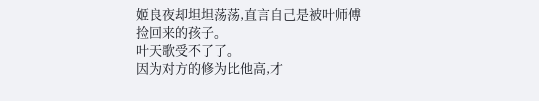姬良夜却坦坦荡荡,直言自己是被叶师傅捡回来的孩子。
叶天歌受不了了。
因为对方的修为比他高,才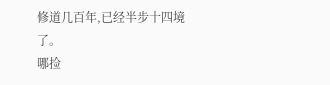修道几百年,已经半步十四境了。
哪捡